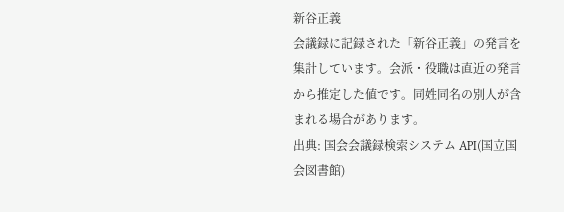新谷正義
会議録に記録された「新谷正義」の発言を集計しています。会派・役職は直近の発言から推定した値です。同姓同名の別人が含まれる場合があります。
出典: 国会会議録検索システム API(国立国会図書館)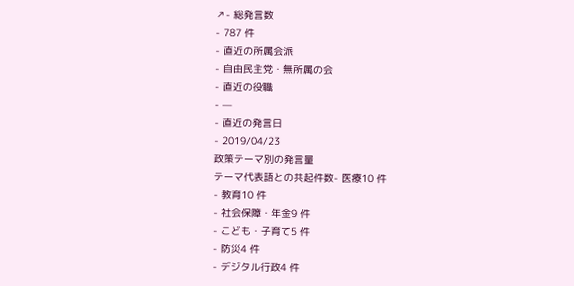↗- 総発言数
- 787 件
- 直近の所属会派
- 自由民主党・無所属の会
- 直近の役職
- —
- 直近の発言日
- 2019/04/23
政策テーマ別の発言量
テーマ代表語との共起件数- 医療10 件
- 教育10 件
- 社会保障・年金9 件
- こども・子育て5 件
- 防災4 件
- デジタル行政4 件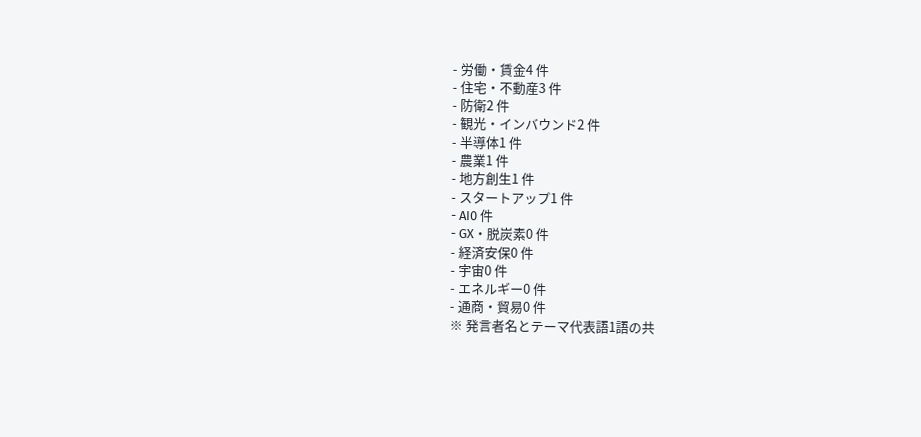- 労働・賃金4 件
- 住宅・不動産3 件
- 防衛2 件
- 観光・インバウンド2 件
- 半導体1 件
- 農業1 件
- 地方創生1 件
- スタートアップ1 件
- AI0 件
- GX・脱炭素0 件
- 経済安保0 件
- 宇宙0 件
- エネルギー0 件
- 通商・貿易0 件
※ 発言者名とテーマ代表語1語の共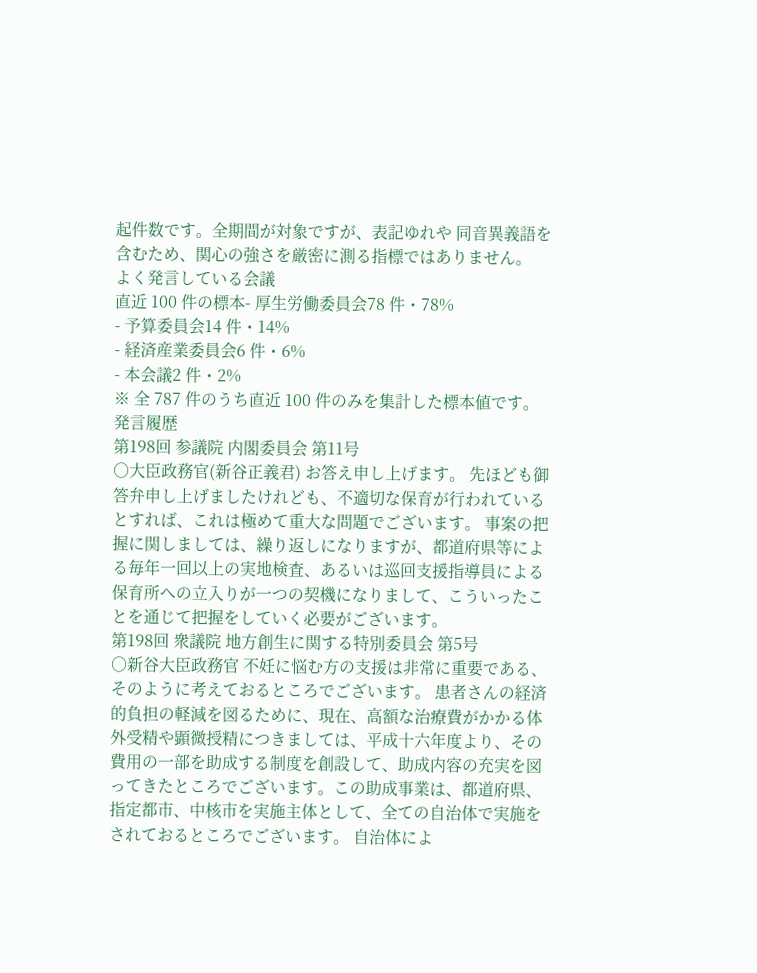起件数です。全期間が対象ですが、表記ゆれや 同音異義語を含むため、関心の強さを厳密に測る指標ではありません。
よく発言している会議
直近 100 件の標本- 厚生労働委員会78 件・78%
- 予算委員会14 件・14%
- 経済産業委員会6 件・6%
- 本会議2 件・2%
※ 全 787 件のうち直近 100 件のみを集計した標本値です。
発言履歴
第198回 参議院 内閣委員会 第11号
○大臣政務官(新谷正義君) お答え申し上げます。 先ほども御答弁申し上げましたけれども、不適切な保育が行われているとすれば、これは極めて重大な問題でございます。 事案の把握に関しましては、繰り返しになりますが、都道府県等による毎年一回以上の実地検査、あるいは巡回支援指導員による保育所への立入りが一つの契機になりまして、こういったことを通じて把握をしていく必要がございます。
第198回 衆議院 地方創生に関する特別委員会 第5号
○新谷大臣政務官 不妊に悩む方の支援は非常に重要である、そのように考えておるところでございます。 患者さんの経済的負担の軽減を図るために、現在、高額な治療費がかかる体外受精や顕微授精につきましては、平成十六年度より、その費用の一部を助成する制度を創設して、助成内容の充実を図ってきたところでございます。この助成事業は、都道府県、指定都市、中核市を実施主体として、全ての自治体で実施をされておるところでございます。 自治体によ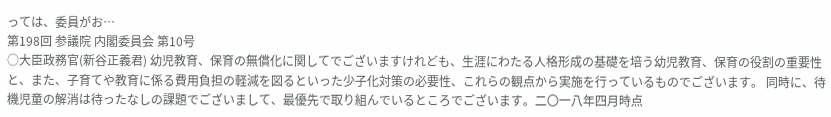っては、委員がお…
第198回 参議院 内閣委員会 第10号
○大臣政務官(新谷正義君) 幼児教育、保育の無償化に関してでございますけれども、生涯にわたる人格形成の基礎を培う幼児教育、保育の役割の重要性と、また、子育てや教育に係る費用負担の軽減を図るといった少子化対策の必要性、これらの観点から実施を行っているものでございます。 同時に、待機児童の解消は待ったなしの課題でございまして、最優先で取り組んでいるところでございます。二〇一八年四月時点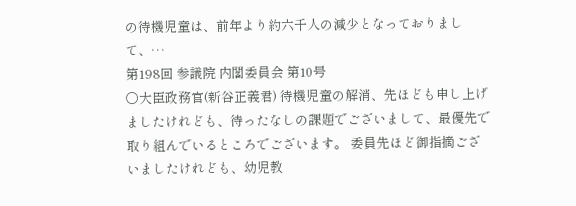の待機児童は、前年より約六千人の減少となっておりまして、…
第198回 参議院 内閣委員会 第10号
○大臣政務官(新谷正義君) 待機児童の解消、先ほども申し上げましたけれども、待ったなしの課題でございまして、最優先で取り組んでいるところでございます。 委員先ほど御指摘ございましたけれども、幼児教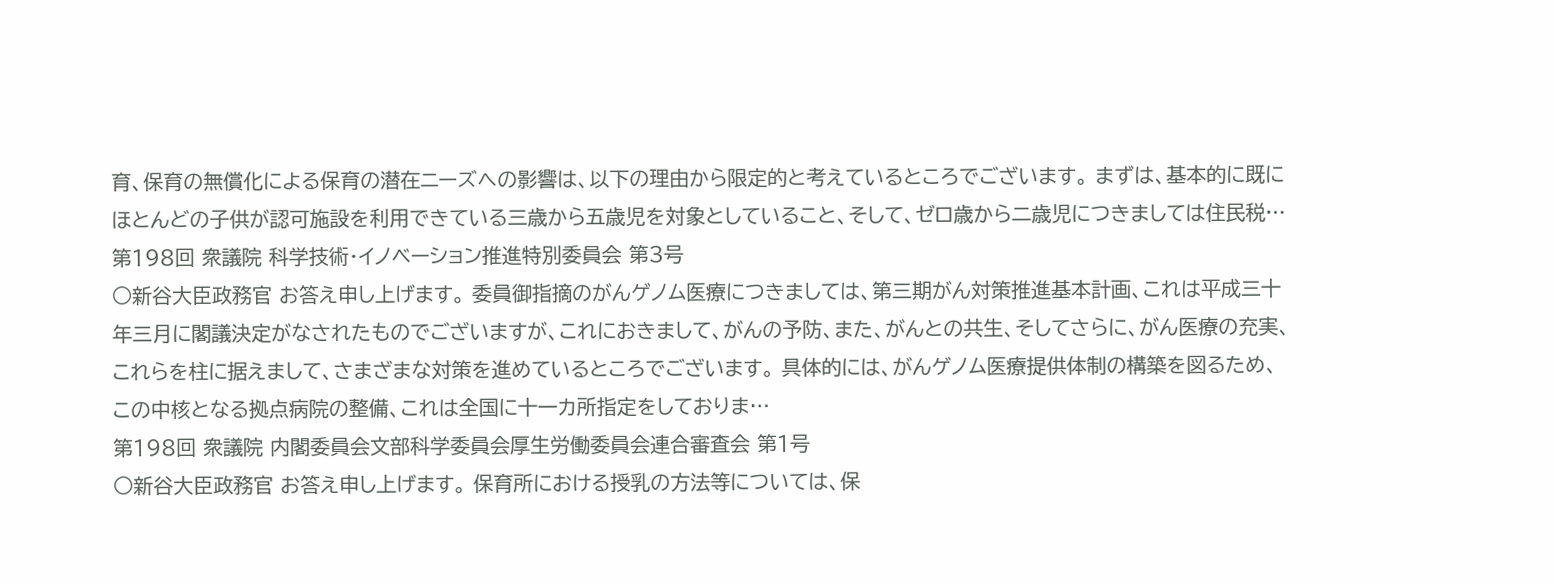育、保育の無償化による保育の潜在ニーズへの影響は、以下の理由から限定的と考えているところでございます。 まずは、基本的に既にほとんどの子供が認可施設を利用できている三歳から五歳児を対象としていること、そして、ゼロ歳から二歳児につきましては住民税…
第198回 衆議院 科学技術・イノベーション推進特別委員会 第3号
○新谷大臣政務官 お答え申し上げます。 委員御指摘のがんゲノム医療につきましては、第三期がん対策推進基本計画、これは平成三十年三月に閣議決定がなされたものでございますが、これにおきまして、がんの予防、また、がんとの共生、そしてさらに、がん医療の充実、これらを柱に据えまして、さまざまな対策を進めているところでございます。 具体的には、がんゲノム医療提供体制の構築を図るため、この中核となる拠点病院の整備、これは全国に十一カ所指定をしておりま…
第198回 衆議院 内閣委員会文部科学委員会厚生労働委員会連合審査会 第1号
○新谷大臣政務官 お答え申し上げます。 保育所における授乳の方法等については、保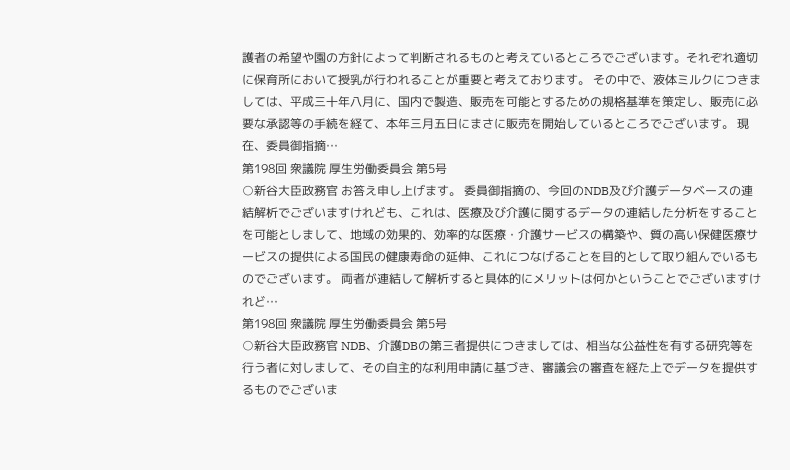護者の希望や園の方針によって判断されるものと考えているところでございます。それぞれ適切に保育所において授乳が行われることが重要と考えております。 その中で、液体ミルクにつきましては、平成三十年八月に、国内で製造、販売を可能とするための規格基準を策定し、販売に必要な承認等の手続を経て、本年三月五日にまさに販売を開始しているところでございます。 現在、委員御指摘…
第198回 衆議院 厚生労働委員会 第5号
○新谷大臣政務官 お答え申し上げます。 委員御指摘の、今回のNDB及び介護データベースの連結解析でございますけれども、これは、医療及び介護に関するデータの連結した分析をすることを可能としまして、地域の効果的、効率的な医療・介護サービスの構築や、質の高い保健医療サービスの提供による国民の健康寿命の延伸、これにつなげることを目的として取り組んでいるものでございます。 両者が連結して解析すると具体的にメリットは何かということでございますけれど…
第198回 衆議院 厚生労働委員会 第5号
○新谷大臣政務官 NDB、介護DBの第三者提供につきましては、相当な公益性を有する研究等を行う者に対しまして、その自主的な利用申請に基づき、審議会の審査を経た上でデータを提供するものでございま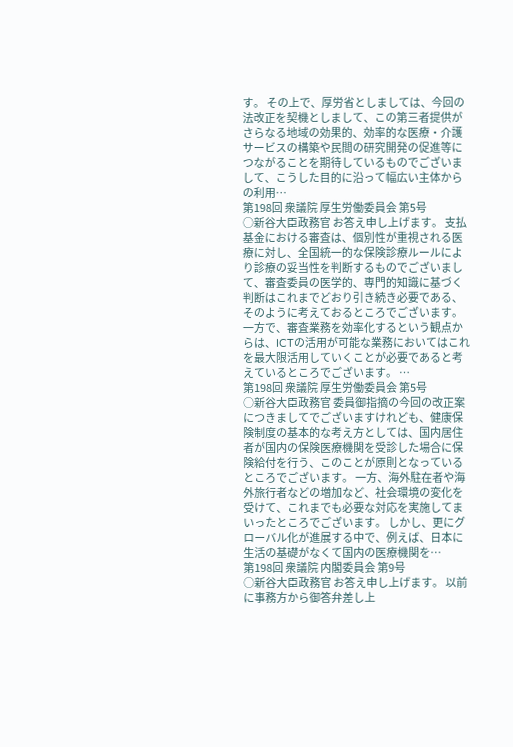す。 その上で、厚労省としましては、今回の法改正を契機としまして、この第三者提供がさらなる地域の効果的、効率的な医療・介護サービスの構築や民間の研究開発の促進等につながることを期待しているものでございまして、こうした目的に沿って幅広い主体からの利用…
第198回 衆議院 厚生労働委員会 第5号
○新谷大臣政務官 お答え申し上げます。 支払基金における審査は、個別性が重視される医療に対し、全国統一的な保険診療ルールにより診療の妥当性を判断するものでございまして、審査委員の医学的、専門的知識に基づく判断はこれまでどおり引き続き必要である、そのように考えておるところでございます。 一方で、審査業務を効率化するという観点からは、ICTの活用が可能な業務においてはこれを最大限活用していくことが必要であると考えているところでございます。 …
第198回 衆議院 厚生労働委員会 第5号
○新谷大臣政務官 委員御指摘の今回の改正案につきましてでございますけれども、健康保険制度の基本的な考え方としては、国内居住者が国内の保険医療機関を受診した場合に保険給付を行う、このことが原則となっているところでございます。 一方、海外駐在者や海外旅行者などの増加など、社会環境の変化を受けて、これまでも必要な対応を実施してまいったところでございます。 しかし、更にグローバル化が進展する中で、例えば、日本に生活の基礎がなくて国内の医療機関を…
第198回 衆議院 内閣委員会 第9号
○新谷大臣政務官 お答え申し上げます。 以前に事務方から御答弁差し上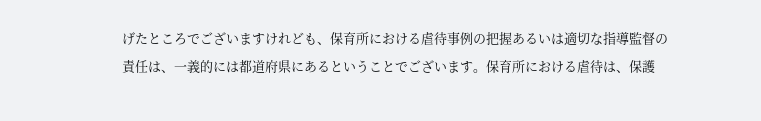げたところでございますけれども、保育所における虐待事例の把握あるいは適切な指導監督の責任は、一義的には都道府県にあるということでございます。保育所における虐待は、保護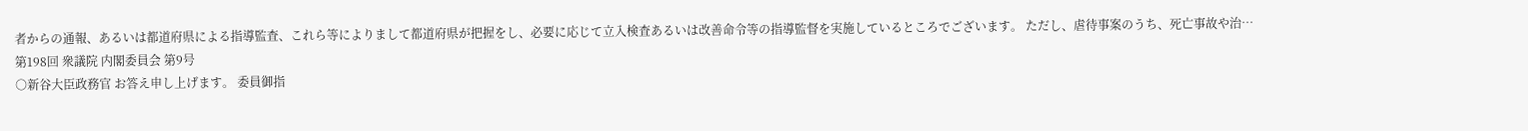者からの通報、あるいは都道府県による指導監査、これら等によりまして都道府県が把握をし、必要に応じて立入検査あるいは改善命令等の指導監督を実施しているところでございます。 ただし、虐待事案のうち、死亡事故や治…
第198回 衆議院 内閣委員会 第9号
○新谷大臣政務官 お答え申し上げます。 委員御指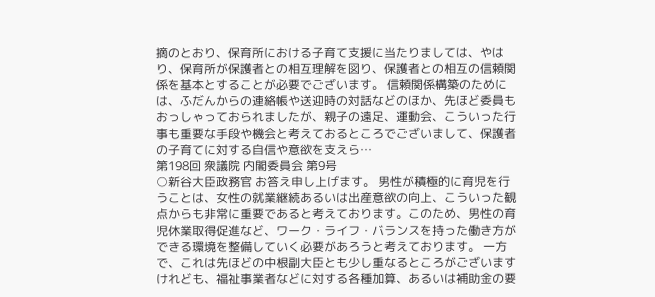摘のとおり、保育所における子育て支援に当たりましては、やはり、保育所が保護者との相互理解を図り、保護者との相互の信頼関係を基本とすることが必要でございます。 信頼関係構築のためには、ふだんからの連絡帳や送迎時の対話などのほか、先ほど委員もおっしゃっておられましたが、親子の遠足、運動会、こういった行事も重要な手段や機会と考えておるところでございまして、保護者の子育てに対する自信や意欲を支えら…
第198回 衆議院 内閣委員会 第9号
○新谷大臣政務官 お答え申し上げます。 男性が積極的に育児を行うことは、女性の就業継続あるいは出産意欲の向上、こういった観点からも非常に重要であると考えております。このため、男性の育児休業取得促進など、ワーク・ライフ・バランスを持った働き方ができる環境を整備していく必要があろうと考えております。 一方で、これは先ほどの中根副大臣とも少し重なるところがございますけれども、福祉事業者などに対する各種加算、あるいは補助金の要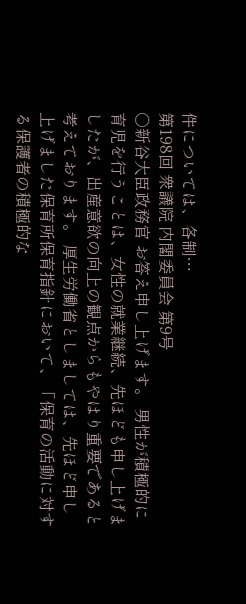件については、各制…
第198回 衆議院 内閣委員会 第9号
○新谷大臣政務官 お答え申し上げます。 男性が積極的に育児を行うことは、女性の就業継続、先ほども申し上げましたが、出産意欲の向上の観点からもやはり重要であると考えております。 厚生労働省としましては、先ほど申し上げました保育所保育指針において、「保育の活動に対する保護者の積極的な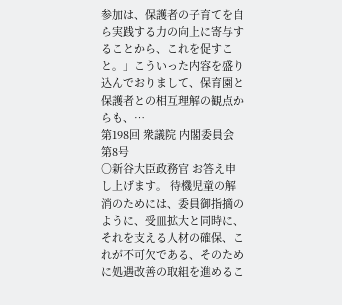参加は、保護者の子育てを自ら実践する力の向上に寄与することから、これを促すこと。」こういった内容を盛り込んでおりまして、保育園と保護者との相互理解の観点からも、…
第198回 衆議院 内閣委員会 第8号
○新谷大臣政務官 お答え申し上げます。 待機児童の解消のためには、委員御指摘のように、受皿拡大と同時に、それを支える人材の確保、これが不可欠である、そのために処遇改善の取組を進めるこ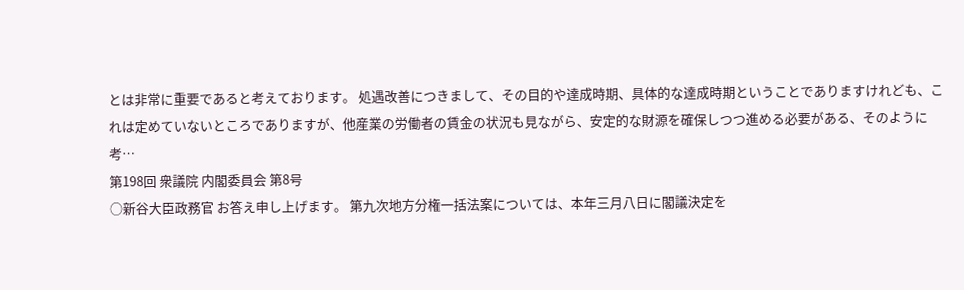とは非常に重要であると考えております。 処遇改善につきまして、その目的や達成時期、具体的な達成時期ということでありますけれども、これは定めていないところでありますが、他産業の労働者の賃金の状況も見ながら、安定的な財源を確保しつつ進める必要がある、そのように考…
第198回 衆議院 内閣委員会 第8号
○新谷大臣政務官 お答え申し上げます。 第九次地方分権一括法案については、本年三月八日に閣議決定を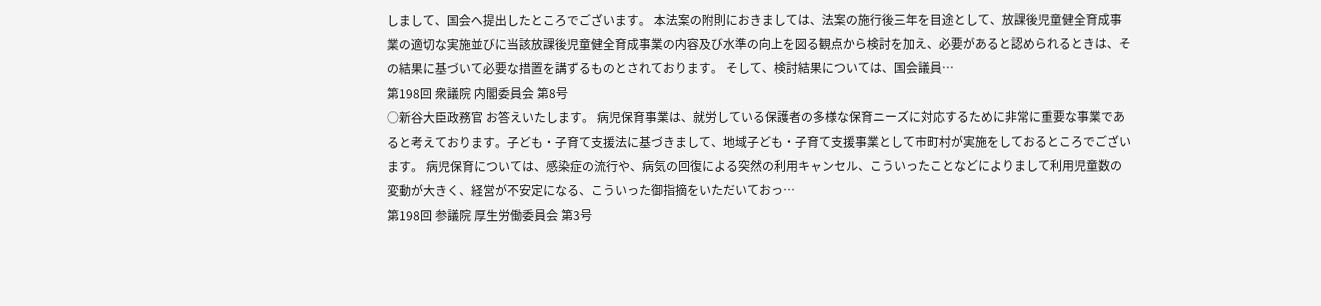しまして、国会へ提出したところでございます。 本法案の附則におきましては、法案の施行後三年を目途として、放課後児童健全育成事業の適切な実施並びに当該放課後児童健全育成事業の内容及び水準の向上を図る観点から検討を加え、必要があると認められるときは、その結果に基づいて必要な措置を講ずるものとされております。 そして、検討結果については、国会議員…
第198回 衆議院 内閣委員会 第8号
○新谷大臣政務官 お答えいたします。 病児保育事業は、就労している保護者の多様な保育ニーズに対応するために非常に重要な事業であると考えております。子ども・子育て支援法に基づきまして、地域子ども・子育て支援事業として市町村が実施をしておるところでございます。 病児保育については、感染症の流行や、病気の回復による突然の利用キャンセル、こういったことなどによりまして利用児童数の変動が大きく、経営が不安定になる、こういった御指摘をいただいておっ…
第198回 参議院 厚生労働委員会 第3号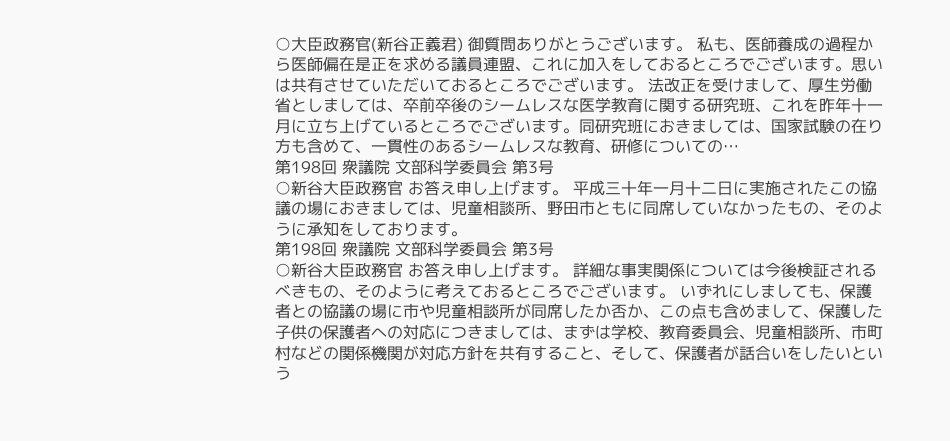○大臣政務官(新谷正義君) 御質問ありがとうございます。 私も、医師養成の過程から医師偏在是正を求める議員連盟、これに加入をしておるところでございます。思いは共有させていただいておるところでございます。 法改正を受けまして、厚生労働省としましては、卒前卒後のシームレスな医学教育に関する研究班、これを昨年十一月に立ち上げているところでございます。同研究班におきましては、国家試験の在り方も含めて、一貫性のあるシームレスな教育、研修についての…
第198回 衆議院 文部科学委員会 第3号
○新谷大臣政務官 お答え申し上げます。 平成三十年一月十二日に実施されたこの協議の場におきましては、児童相談所、野田市ともに同席していなかったもの、そのように承知をしております。
第198回 衆議院 文部科学委員会 第3号
○新谷大臣政務官 お答え申し上げます。 詳細な事実関係については今後検証されるべきもの、そのように考えておるところでございます。 いずれにしましても、保護者との協議の場に市や児童相談所が同席したか否か、この点も含めまして、保護した子供の保護者への対応につきましては、まずは学校、教育委員会、児童相談所、市町村などの関係機関が対応方針を共有すること、そして、保護者が話合いをしたいという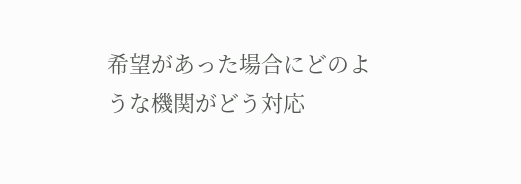希望があった場合にどのような機関がどう対応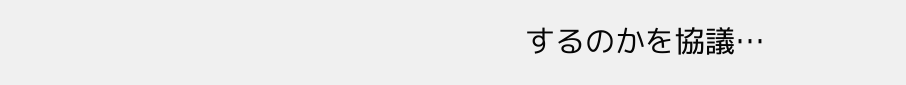するのかを協議…